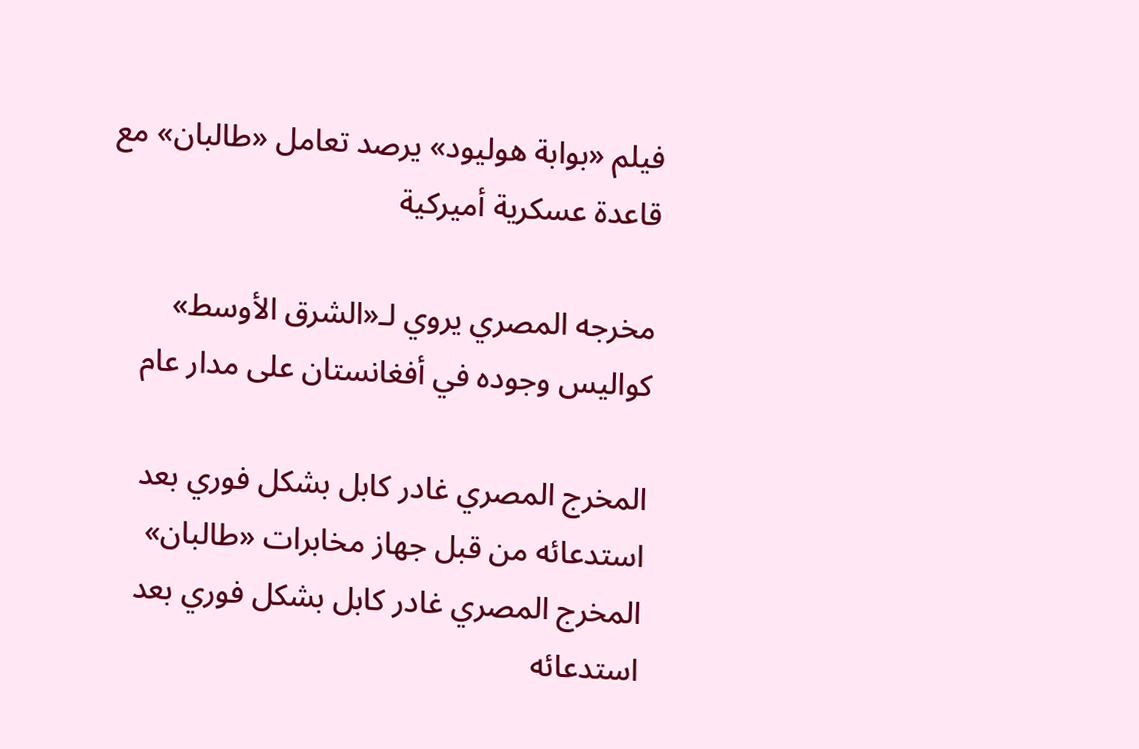فيلم «بوابة هوليود» يرصد تعامل «طالبان» مع قاعدة عسكرية أميركية

مخرجه المصري يروي لـ«الشرق الأوسط» كواليس وجوده في أفغانستان على مدار عام

المخرج المصري غادر كابل بشكل فوري بعد استدعائه من قبل جهاز مخابرات «طالبان»
المخرج المصري غادر كابل بشكل فوري بعد استدعائه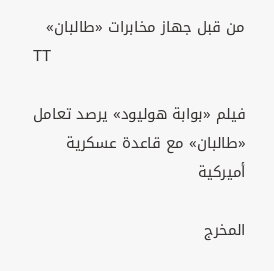من قبل جهاز مخابرات «طالبان»
TT

فيلم «بوابة هوليود» يرصد تعامل «طالبان» مع قاعدة عسكرية أميركية

المخرج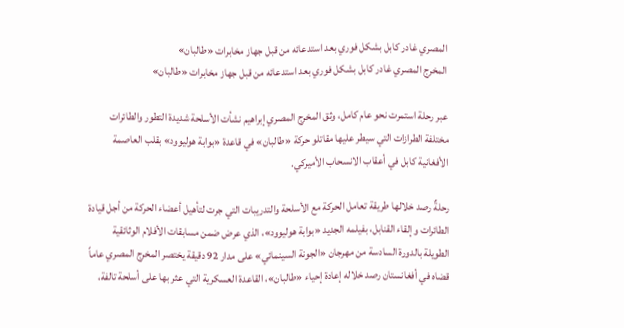المصري غادر كابل بشكل فوري بعد استدعائه من قبل جهاز مخابرات «طالبان»
المخرج المصري غادر كابل بشكل فوري بعد استدعائه من قبل جهاز مخابرات «طالبان»

عبر رحلة استمرت نحو عام كامل، وثق المخرج المصري إبراهيم نشأت الأسلحة شديدة التطور والطائرات مختلفة الطرازات التي سيطر عليها مقاتلو حركة «طالبان» في قاعدة «بوابة هوليوود» بقلب العاصمة الأفغانية كابل في أعقاب الانسحاب الأميركي.

رحلةٌ رصد خلالها طريقة تعامل الحركة مع الأسلحة والتدريبات التي جرت لتأهيل أعضاء الحركة من أجل قيادة الطائرات وإلقاء القنابل، بفيلمه الجديد «بوابة هوليوود»، الذي عرض ضمن مسابقات الأفلام الوثائقية الطويلة بالدورة السادسة من مهرجان «الجونة السينمائي» على مدار 92 دقيقة يختصر المخرج المصري عاماً قضاه في أفغانستان رصد خلاله إعادة إحياء «طالبان»، القاعدة العسكرية التي عثر بها على أسلحة تالفة،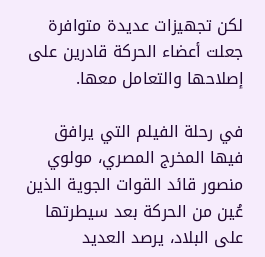لكن تجهيزات عديدة متوافرة جعلت أعضاء الحركة قادرين على إصلاحها والتعامل معها.

في رحلة الفيلم التي يرافق فيها المخرج المصري، مولوي منصور قائد القوات الجوية الذين عُين من الحركة بعد سيطرتها على البلاد، يرصد العديد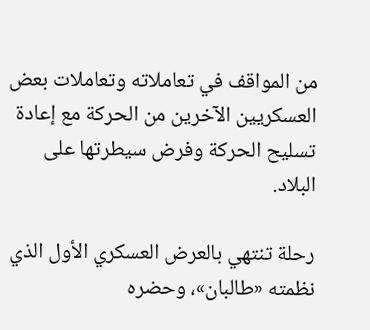من المواقف في تعاملاته وتعاملات بعض العسكريين الآخرين من الحركة مع إعادة تسليح الحركة وفرض سيطرتها على البلاد.

رحلة تنتهي بالعرض العسكري الأول الذي نظمته «طالبان»، وحضره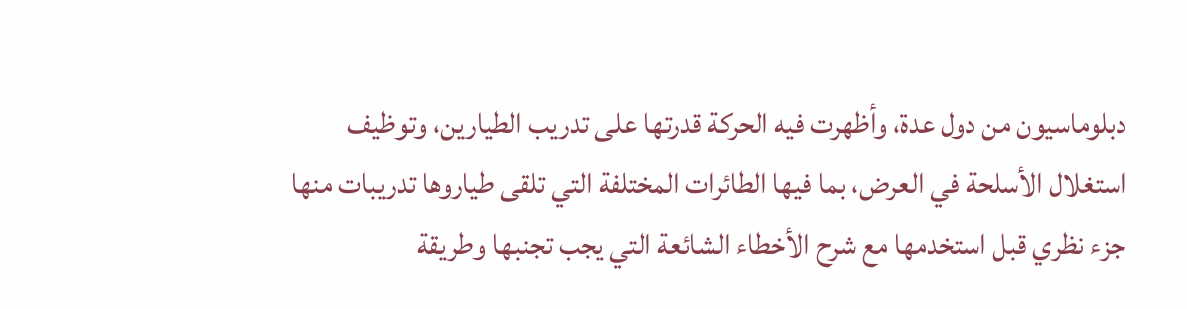دبلوماسيون من دول عدة، وأظهرت فيه الحركة قدرتها على تدريب الطيارين، وتوظيف استغلال الأسلحة في العرض، بما فيها الطائرات المختلفة التي تلقى طياروها تدريبات منها جزء نظري قبل استخدمها مع شرح الأخطاء الشائعة التي يجب تجنبها وطريقة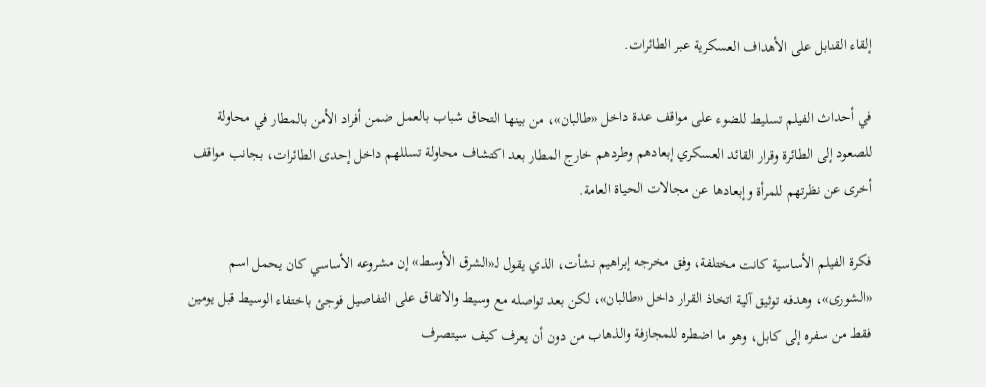إلقاء القنابل على الأهداف العسكرية عبر الطائرات.

في أحداث الفيلم تسليط للضوء على مواقف عدة داخل «طالبان»، من بينها التحاق شباب بالعمل ضمن أفراد الأمن بالمطار في محاولة للصعود إلى الطائرة وقرار القائد العسكري إبعادهم وطردهم خارج المطار بعد اكتشاف محاولة تسللهم داخل إحدى الطائرات، بجانب مواقف أخرى عن نظرتهم للمرأة وإبعادها عن مجالات الحياة العامة.

فكرة الفيلم الأساسية كانت مختلفة، وفق مخرجه إبراهيم نشأت، الذي يقول لـ«الشرق الأوسط» إن مشروعه الأساسي كان يحمل اسم «الشورى»، وهدفه توثيق آلية اتخاذ القرار داخل «طالبان»، لكن بعد تواصله مع وسيط والاتفاق على التفاصيل فوجئ باختفاء الوسيط قبل يومين فقط من سفره إلى كابل، وهو ما اضطره للمجازفة والذهاب من دون أن يعرف كيف سيتصرف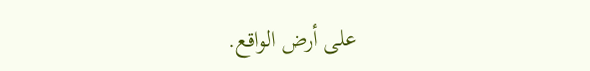على أرض الواقع.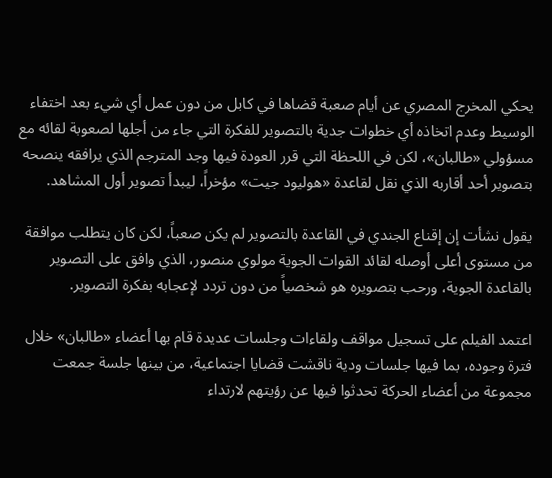يحكي المخرج المصري عن أيام صعبة قضاها في كابل من دون عمل أي شيء بعد اختفاء الوسيط وعدم اتخاذه أي خطوات جدية بالتصوير للفكرة التي جاء من أجلها لصعوبة لقائه مع مسؤولي «طالبان»، لكن في اللحظة التي قرر العودة فيها وجد المترجم الذي يرافقه ينصحه بتصوير أحد أقاربه الذي نقل لقاعدة «هوليود جيت» مؤخراً، ليبدأ تصوير أول المشاهد.

يقول نشأت إن إقناع الجندي في القاعدة بالتصوير لم يكن صعباً، لكن كان يتطلب موافقة من مستوى أعلى أوصله لقائد القوات الجوية مولوي منصور، الذي وافق على التصوير بالقاعدة الجوية، ورحب بتصويره هو شخصياً من دون تردد لإعجابه بفكرة التصوير.

اعتمد الفيلم على تسجيل مواقف ولقاءات وجلسات عديدة قام بها أعضاء «طالبان» خلال فترة وجوده، بما فيها جلسات ودية ناقشت قضايا اجتماعية، من بينها جلسة جمعت مجموعة من أعضاء الحركة تحدثوا فيها عن رؤيتهم لارتداء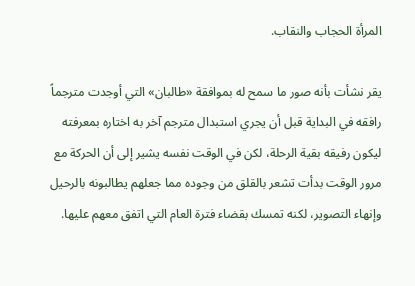المرأة الحجاب والنقاب.

يقر نشأت بأنه صور ما سمح له بموافقة «طالبان» التي أوجدت مترجماً رافقه في البداية قبل أن يجري استبدال مترجم آخر به اختاره بمعرفته ليكون رفيقه بقية الرحلة، لكن في الوقت نفسه يشير إلى أن الحركة مع مرور الوقت بدأت تشعر بالقلق من وجوده مما جعلهم يطالبونه بالرحيل وإنهاء التصوير، لكنه تمسك بقضاء فترة العام التي اتفق معهم عليها.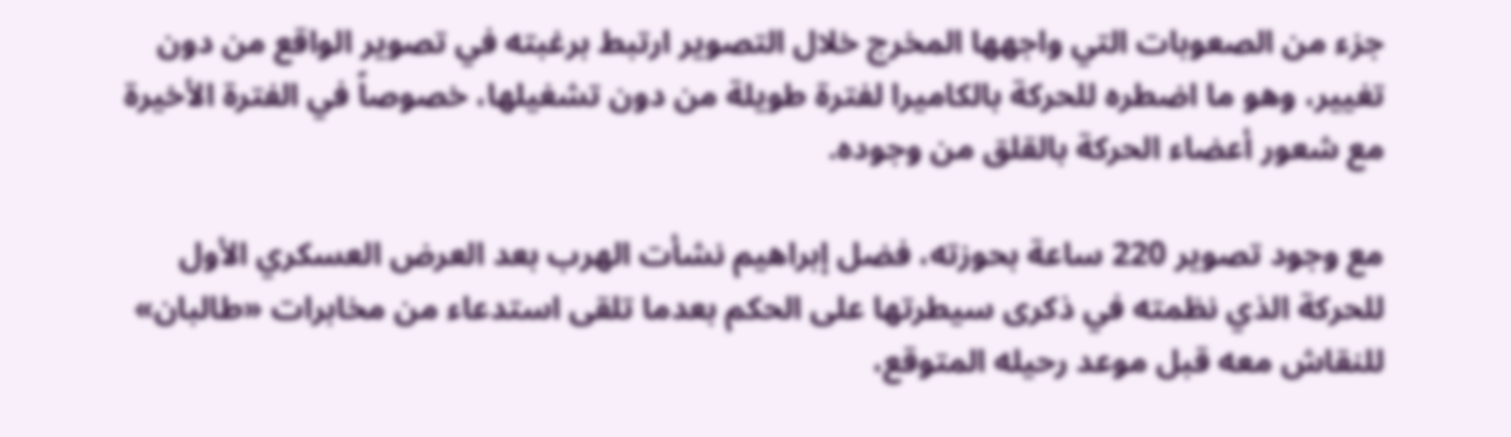جزء من الصعوبات التي واجهها المخرج خلال التصوير ارتبط برغبته في تصوير الواقع من دون تغيير، وهو ما اضطره للحركة بالكاميرا لفترة طويلة من دون تشغيلها، خصوصاً في الفترة الأخيرة مع شعور أعضاء الحركة بالقلق من وجوده.

مع وجود تصوير 220 ساعة بحوزته، فضل إبراهيم نشأت الهرب بعد العرض العسكري الأول للحركة الذي نظمته في ذكرى سيطرتها على الحكم بعدما تلقى استدعاء من مخابرات «طالبان» للنقاش معه قبل موعد رحيله المتوقع،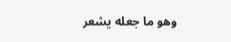وهو ما جعله يشعر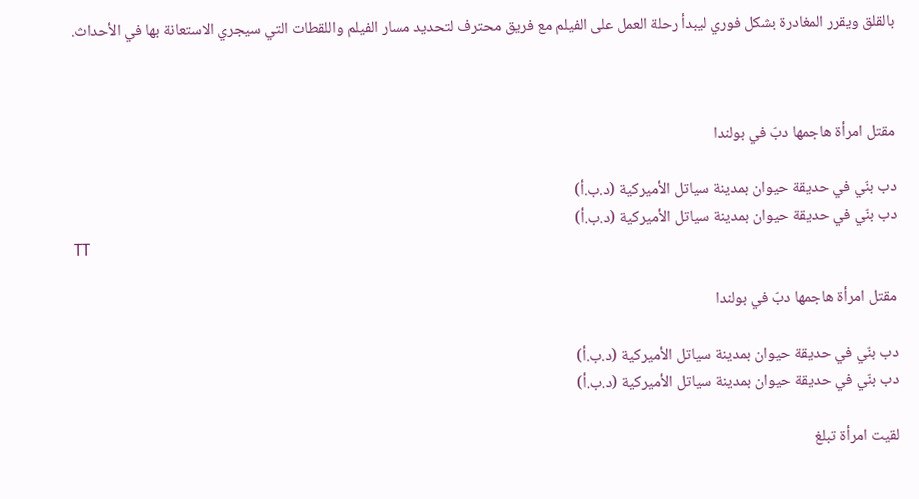بالقلق ويقرر المغادرة بشكل فوري ليبدأ رحلة العمل على الفيلم مع فريق محترف لتحديد مسار الفيلم واللقطات التي سيجري الاستعانة بها في الأحداث.



مقتل امرأة هاجمها دبّ في بولندا

دب بنّي في حديقة حيوان بمدينة سياتل الأميركية (د.ب.أ)
دب بنّي في حديقة حيوان بمدينة سياتل الأميركية (د.ب.أ)
TT

مقتل امرأة هاجمها دبّ في بولندا

دب بنّي في حديقة حيوان بمدينة سياتل الأميركية (د.ب.أ)
دب بنّي في حديقة حيوان بمدينة سياتل الأميركية (د.ب.أ)

لقيت امرأة تبلغ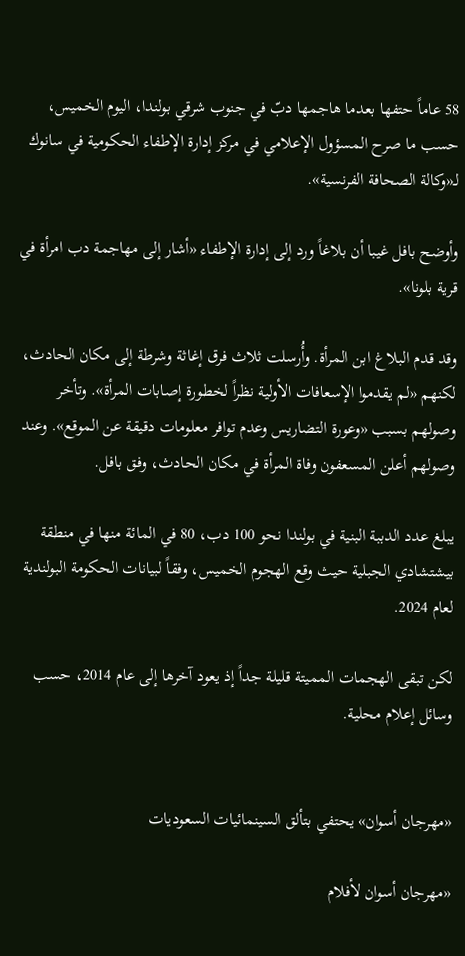58 عاماً حتفها بعدما هاجمها دبّ في جنوب شرقي بولندا، اليوم الخميس، حسب ما صرح المسؤول الإعلامي في مركز إدارة الإطفاء الحكومية في سانوك لـ«وكالة الصحافة الفرنسية».

وأوضح بافل غيبا أن بلاغاً ورد إلى إدارة الإطفاء «أشار إلى مهاجمة دب امرأة في قرية بلونا».

وقد قدم البلاغ ابن المرأة. وأُرسلت ثلاث فرق إغاثة وشرطة إلى مكان الحادث، لكنهم «لم يقدموا الإسعافات الأولية نظراً لخطورة إصابات المرأة». وتأخر وصولهم بسبب «وعورة التضاريس وعدم توافر معلومات دقيقة عن الموقع». وعند وصولهم أعلن المسعفون وفاة المرأة في مكان الحادث، وفق بافل.

يبلغ عدد الدببة البنية في بولندا نحو 100 دب، 80 في المائة منها في منطقة بيشتشادي الجبلية حيث وقع الهجوم الخميس، وفقاً لبيانات الحكومة البولندية لعام 2024.

لكن تبقى الهجمات المميتة قليلة جداً إذ يعود آخرها إلى عام 2014، حسب وسائل إعلام محلية.


«مهرجان أسوان» يحتفي بتألق السينمائيات السعوديات

«مهرجان أسوان لأفلام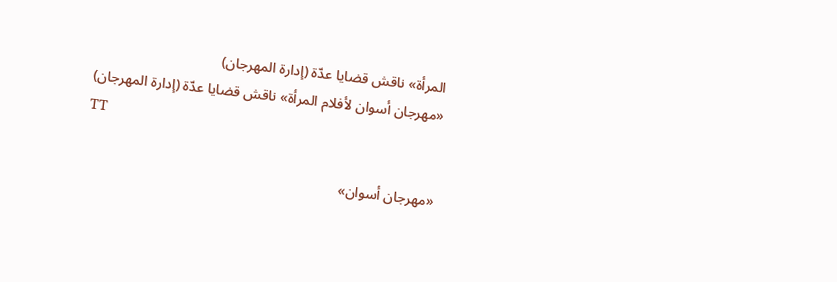المرأة» ناقش قضايا عدّة (إدارة المهرجان)
«مهرجان أسوان لأفلام المرأة» ناقش قضايا عدّة (إدارة المهرجان)
TT

«مهرجان أسوان»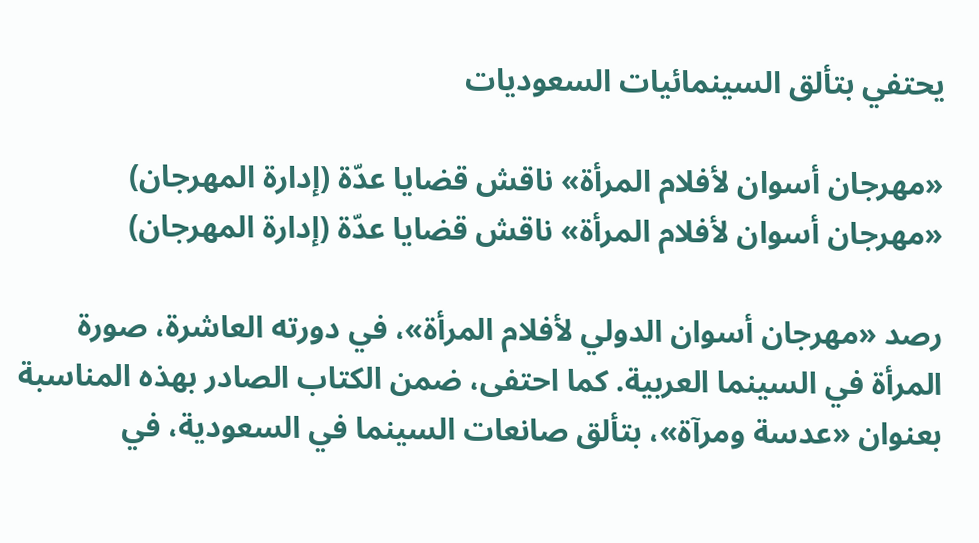يحتفي بتألق السينمائيات السعوديات

«مهرجان أسوان لأفلام المرأة» ناقش قضايا عدّة (إدارة المهرجان)
«مهرجان أسوان لأفلام المرأة» ناقش قضايا عدّة (إدارة المهرجان)

رصد «مهرجان أسوان الدولي لأفلام المرأة»، في دورته العاشرة، صورة المرأة في السينما العربية. كما احتفى، ضمن الكتاب الصادر بهذه المناسبة بعنوان «عدسة ومرآة»، بتألق صانعات السينما في السعودية، في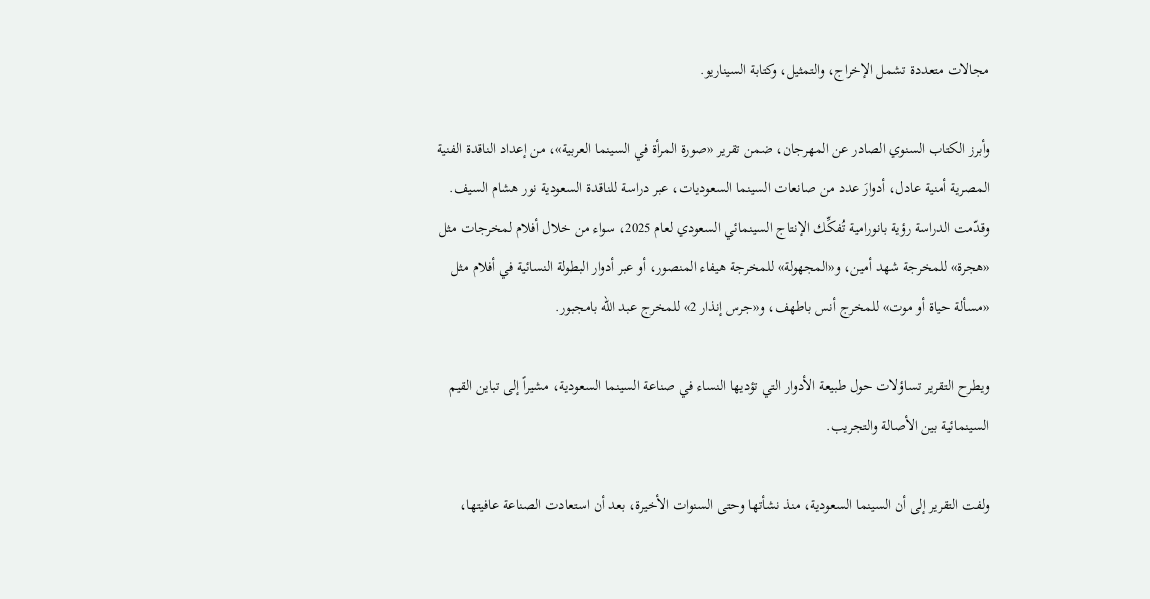مجالات متعددة تشمل الإخراج، والتمثيل، وكتابة السيناريو.

وأبرز الكتاب السنوي الصادر عن المهرجان، ضمن تقرير «صورة المرأة في السينما العربية»، من إعداد الناقدة الفنية المصرية أمنية عادل، أدوارَ عدد من صانعات السينما السعوديات، عبر دراسة للناقدة السعودية نور هشام السيف. وقدّمت الدراسة رؤية بانورامية تُفكِّك الإنتاج السينمائي السعودي لعام 2025، سواء من خلال أفلام لمخرجات مثل «هجرة» للمخرجة شهد أمين، و«المجهولة» للمخرجة هيفاء المنصور، أو عبر أدوار البطولة النسائية في أفلام مثل «مسألة حياة أو موت» للمخرج أنس باطهف، و«جرس إنذار 2» للمخرج عبد الله بامجبور.

ويطرح التقرير تساؤلات حول طبيعة الأدوار التي تؤديها النساء في صناعة السينما السعودية، مشيراً إلى تباين القيم السينمائية بين الأصالة والتجريب.

ولفت التقرير إلى أن السينما السعودية، منذ نشأتها وحتى السنوات الأخيرة، بعد أن استعادت الصناعة عافيتها،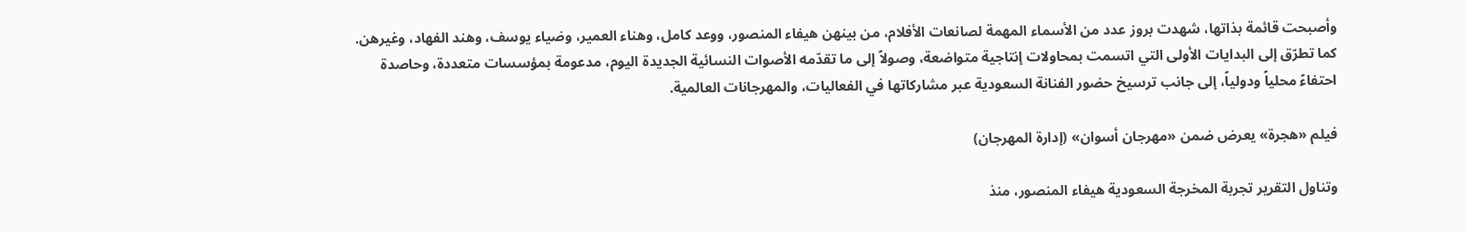وأصبحت قائمة بذاتها، شهدت بروز عدد من الأسماء المهمة لصانعات الأفلام، من بينهن هيفاء المنصور، ووعد كامل، وهناء العمير، وضياء يوسف، وهند الفهاد، وغيرهن. كما تطرّق إلى البدايات الأولى التي اتسمت بمحاولات إنتاجية متواضعة، وصولاً إلى ما تقدّمه الأصوات النسائية الجديدة اليوم، مدعومة بمؤسسات متعددة، وحاصدة احتفاءً محلياً ودولياً، إلى جانب ترسيخ حضور الفنانة السعودية عبر مشاركاتها في الفعاليات، والمهرجانات العالمية.

فيلم «هجرة» يعرض ضمن «مهرجان أسوان» (إدارة المهرجان)

وتناول التقرير تجربة المخرجة السعودية هيفاء المنصور، منذ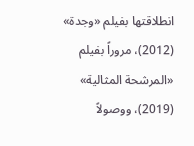انطلاقتها بفيلم «وجدة» (2012)، مروراً بفيلم «المرشحة المثالية» (2019)، ووصولاً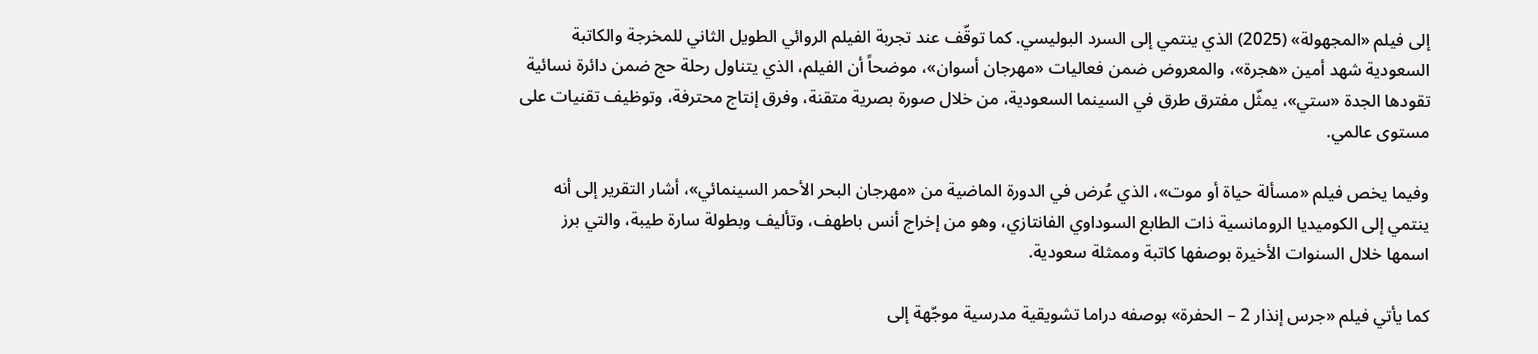إلى فيلم «المجهولة» (2025) الذي ينتمي إلى السرد البوليسي. كما توقّف عند تجربة الفيلم الروائي الطويل الثاني للمخرجة والكاتبة السعودية شهد أمين «هجرة»، والمعروض ضمن فعاليات «مهرجان أسوان»، موضحاً أن الفيلم، الذي يتناول رحلة حج ضمن دائرة نسائية تقودها الجدة «ستي»، يمثّل مفترق طرق في السينما السعودية، من خلال صورة بصرية متقنة، وفرق إنتاج محترفة، وتوظيف تقنيات على مستوى عالمي.

وفيما يخص فيلم «مسألة حياة أو موت»، الذي عُرض في الدورة الماضية من «مهرجان البحر الأحمر السينمائي»، أشار التقرير إلى أنه ينتمي إلى الكوميديا الرومانسية ذات الطابع السوداوي الفانتازي، وهو من إخراج أنس باطهف، وتأليف وبطولة سارة طيبة، والتي برز اسمها خلال السنوات الأخيرة بوصفها كاتبة وممثلة سعودية.

كما يأتي فيلم «جرس إنذار 2 – الحفرة» بوصفه دراما تشويقية مدرسية موجّهة إلى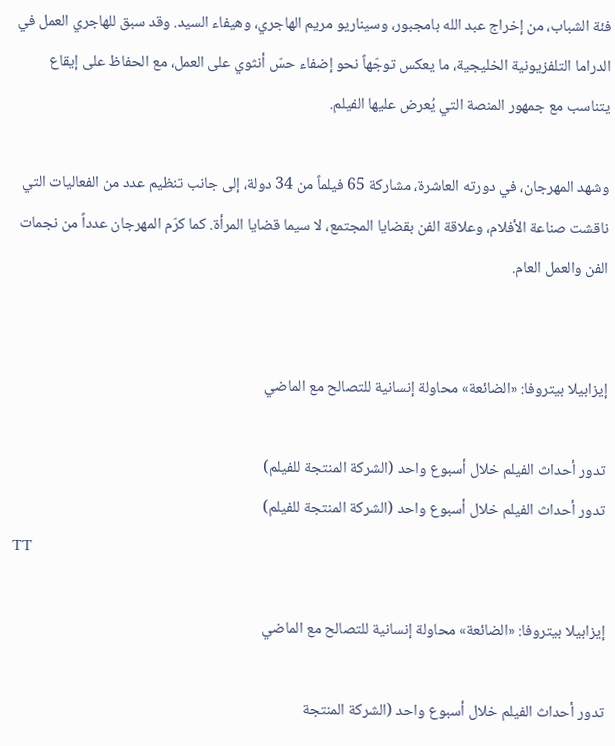فئة الشباب، من إخراج عبد الله بامجبور، وسيناريو مريم الهاجري، وهيفاء السيد. وقد سبق للهاجري العمل في الدراما التلفزيونية الخليجية، ما يعكس توجّهاً نحو إضفاء حسّ أنثوي على العمل، مع الحفاظ على إيقاع يتناسب مع جمهور المنصة التي يُعرض عليها الفيلم.

وشهد المهرجان، في دورته العاشرة، مشاركة 65 فيلماً من 34 دولة، إلى جانب تنظيم عدد من الفعاليات التي ناقشت صناعة الأفلام، وعلاقة الفن بقضايا المجتمع، لا سيما قضايا المرأة. كما كرّم المهرجان عدداً من نجمات الفن والعمل العام.


إيزابيلا بيتروفا: «الضائعة» محاولة إنسانية للتصالح مع الماضي

تدور أحداث الفيلم خلال أسبوع واحد (الشركة المنتجة للفيلم)
تدور أحداث الفيلم خلال أسبوع واحد (الشركة المنتجة للفيلم)
TT

إيزابيلا بيتروفا: «الضائعة» محاولة إنسانية للتصالح مع الماضي

تدور أحداث الفيلم خلال أسبوع واحد (الشركة المنتجة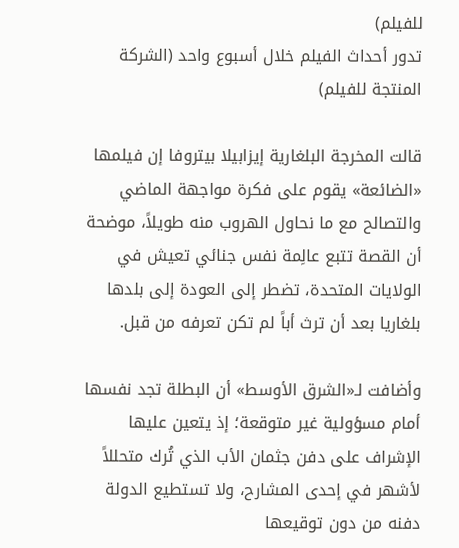للفيلم)
تدور أحداث الفيلم خلال أسبوع واحد (الشركة المنتجة للفيلم)

قالت المخرجة البلغارية إيزابيلا بيتروفا إن فيلمها «الضائعة» يقوم على فكرة مواجهة الماضي والتصالح مع ما نحاول الهروب منه طويلاً، موضحة أن القصة تتبع عالِمة نفس جنائي تعيش في الولايات المتحدة، تضطر إلى العودة إلى بلدها بلغاريا بعد أن ترث أباً لم تكن تعرفه من قبل.

وأضافت لـ«الشرق الأوسط» أن البطلة تجد نفسها أمام مسؤولية غير متوقعة؛ إذ يتعين عليها الإشراف على دفن جثمان الأب الذي تُرك متحللاً لأشهر في إحدى المشارح، ولا تستطيع الدولة دفنه من دون توقيعها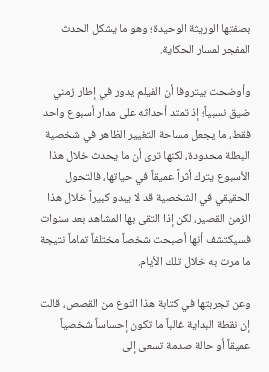بصفتها الوريثة الوحيدة؛ وهو ما يشكل الحدث المفجر لمسار الحكاية.

وأوضحت بيتروفا أن الفيلم يدور في إطار زمني ضيق نسبياً؛ إذ تمتد أحداثه على مدار أسبوع واحد فقط، ما يجعل مساحة التغيير الظاهر في شخصية البطلة محدودة، لكنها ترى أن ما يحدث خلال هذا الأسبوع يترك أثراً عميقاً في حياتها، فالتحول الحقيقي في الشخصية قد لا يبدو كبيراً خلال هذا الزمن القصير، لكن إذا التقى بها المشاهد بعد سنوات فسيكتشف أنها أصبحت شخصاً مختلفاً تماماً نتيجة ما مرت به خلال تلك الأيام.

وعن تجربتها في كتابة هذا النوع من القصص، قالت إن نقطة البداية غالباً ما تكون إحساساً شخصياً عميقاً أو حالة صدمة تسعى إلى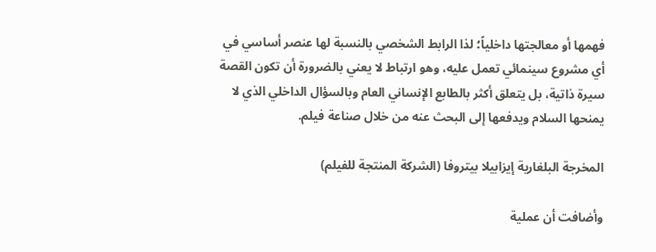فهمها أو معالجتها داخلياً؛ لذا الرابط الشخصي بالنسبة لها عنصر أساسي في أي مشروع سينمائي تعمل عليه، وهو ارتباط لا يعني بالضرورة أن تكون القصة سيرة ذاتية، بل يتعلق أكثر بالطابع الإنساني العام وبالسؤال الداخلي الذي لا يمنحها السلام ويدفعها إلى البحث عنه من خلال صناعة فيلم.

المخرجة البلغارية إيزابيلا بيتروفا (الشركة المنتجة للفيلم)

وأضافت أن عملية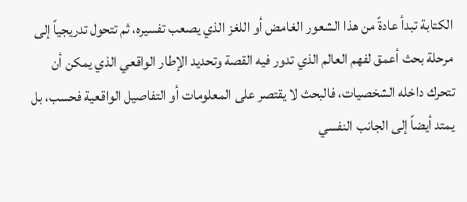الكتابة تبدأ عادةً من هذا الشعور الغامض أو اللغز الذي يصعب تفسيره، ثم تتحول تدريجياً إلى مرحلة بحث أعمق لفهم العالم الذي تدور فيه القصة وتحديد الإطار الواقعي الذي يمكن أن تتحرك داخله الشخصيات، فالبحث لا يقتصر على المعلومات أو التفاصيل الواقعية فحسب، بل يمتد أيضاً إلى الجانب النفسي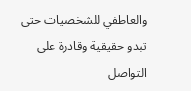والعاطفي للشخصيات حتى تبدو حقيقية وقادرة على التواصل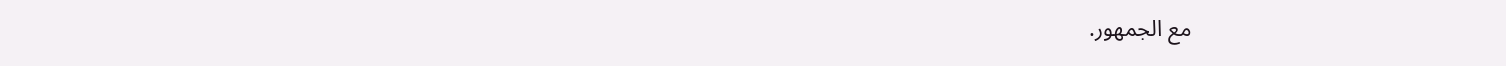مع الجمهور.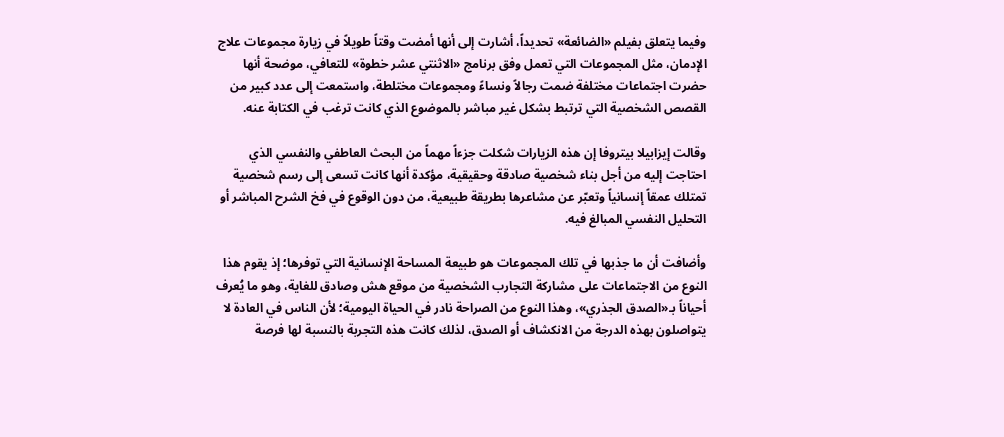وفيما يتعلق بفيلم «الضائعة» تحديداً، أشارت إلى أنها أمضت وقتاً طويلاً في زيارة مجموعات علاج الإدمان، مثل المجموعات التي تعمل وفق برنامج «الاثنتي عشر خطوة» للتعافي، موضحة أنها حضرت اجتماعات مختلفة ضمت رجالاً ونساءً ومجموعات مختلطة، واستمعت إلى عدد كبير من القصص الشخصية التي ترتبط بشكل غير مباشر بالموضوع الذي كانت ترغب في الكتابة عنه.

وقالت إيزابيلا بيتروفا إن هذه الزيارات شكلت جزءاً مهماً من البحث العاطفي والنفسي الذي احتاجت إليه من أجل بناء شخصية صادقة وحقيقية، مؤكدة أنها كانت تسعى إلى رسم شخصية تمتلك عمقاً إنسانياً وتعبّر عن مشاعرها بطريقة طبيعية، من دون الوقوع في فخ الشرح المباشر أو التحليل النفسي المبالغ فيه.

وأضافت أن ما جذبها في تلك المجموعات هو طبيعة المساحة الإنسانية التي توفرها؛ إذ يقوم هذا النوع من الاجتماعات على مشاركة التجارب الشخصية من موقع هش وصادق للغاية، وهو ما يُعرف أحياناً بـ«الصدق الجذري»، وهذا النوع من الصراحة نادر في الحياة اليومية؛ لأن الناس في العادة لا يتواصلون بهذه الدرجة من الانكشاف أو الصدق، لذلك كانت هذه التجربة بالنسبة لها فرصة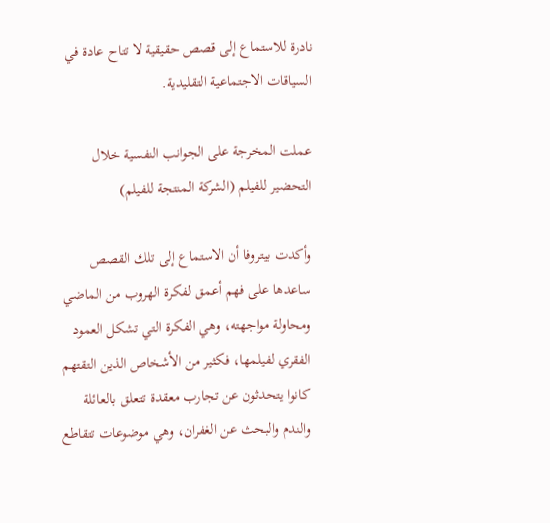نادرة للاستماع إلى قصص حقيقية لا تتاح عادة في السياقات الاجتماعية التقليدية.

عملت المخرجة على الجوانب النفسية خلال التحضير للفيلم (الشركة المنتجة للفيلم)

وأكدت بيتروفا أن الاستماع إلى تلك القصص ساعدها على فهم أعمق لفكرة الهروب من الماضي ومحاولة مواجهته، وهي الفكرة التي تشكل العمود الفقري لفيلمها، فكثير من الأشخاص الذين التقتهم كانوا يتحدثون عن تجارب معقدة تتعلق بالعائلة والندم والبحث عن الغفران، وهي موضوعات تتقاطع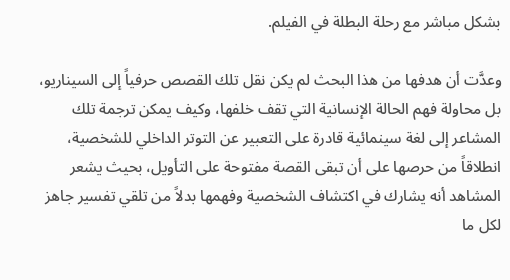بشكل مباشر مع رحلة البطلة في الفيلم.

وعدَّت أن هدفها من هذا البحث لم يكن نقل تلك القصص حرفياً إلى السيناريو، بل محاولة فهم الحالة الإنسانية التي تقف خلفها، وكيف يمكن ترجمة تلك المشاعر إلى لغة سينمائية قادرة على التعبير عن التوتر الداخلي للشخصية، انطلاقاً من حرصها على أن تبقى القصة مفتوحة على التأويل، بحيث يشعر المشاهد أنه يشارك في اكتشاف الشخصية وفهمها بدلاً من تلقي تفسير جاهز لكل ما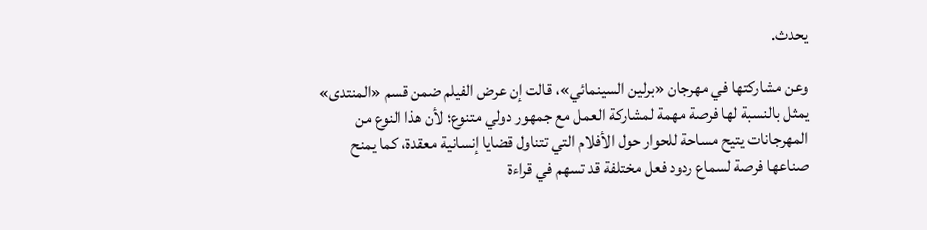يحدث.

وعن مشاركتها في مهرجان «برلين السينمائي»، قالت إن عرض الفيلم ضمن قسم «المنتدى» يمثل بالنسبة لها فرصة مهمة لمشاركة العمل مع جمهور دولي متنوع؛ لأن هذا النوع من المهرجانات يتيح مساحة للحوار حول الأفلام التي تتناول قضايا إنسانية معقدة، كما يمنح صناعها فرصة لسماع ردود فعل مختلفة قد تسهم في قراءة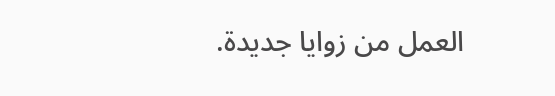العمل من زوايا جديدة.